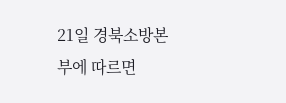21일 경북소방본부에 따르면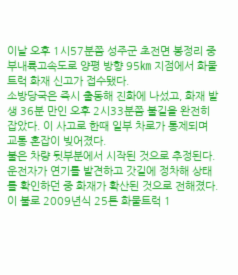이날 오후 1시57분쯤 성주군 초전면 봉정리 중부내륙고속도로 양평 방향 95㎞ 지점에서 화물트럭 화재 신고가 접수됐다.
소방당국은 즉시 출동해 진화에 나섰고, 화재 발생 36분 만인 오후 2시33분쯤 불길을 완전히 잡았다. 이 사고로 한때 일부 차로가 통제되며 교통 혼잡이 빚어졌다.
불은 차량 뒷부분에서 시작된 것으로 추정된다. 운전자가 연기를 발견하고 갓길에 정차해 상태를 확인하던 중 화재가 확산된 것으로 전해졌다.
이 불로 2009년식 25톤 화물트럭 1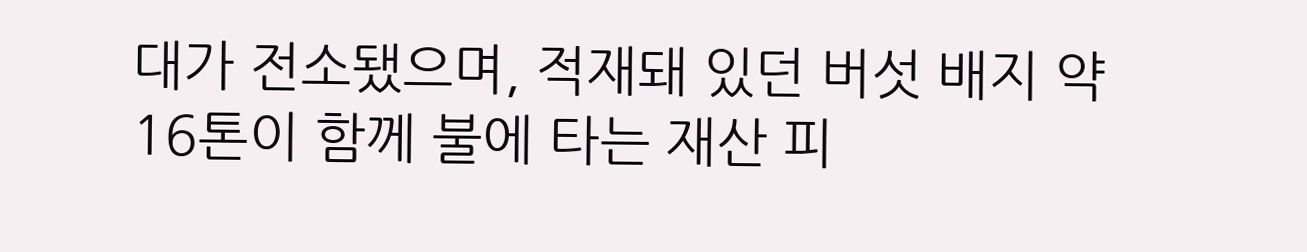대가 전소됐으며, 적재돼 있던 버섯 배지 약 16톤이 함께 불에 타는 재산 피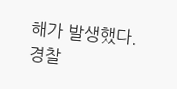해가 발생했다.
경찰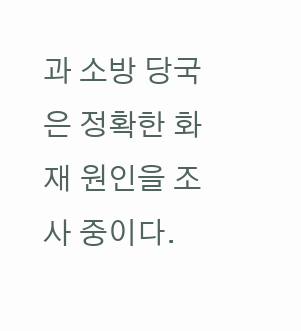과 소방 당국은 정확한 화재 원인을 조사 중이다.